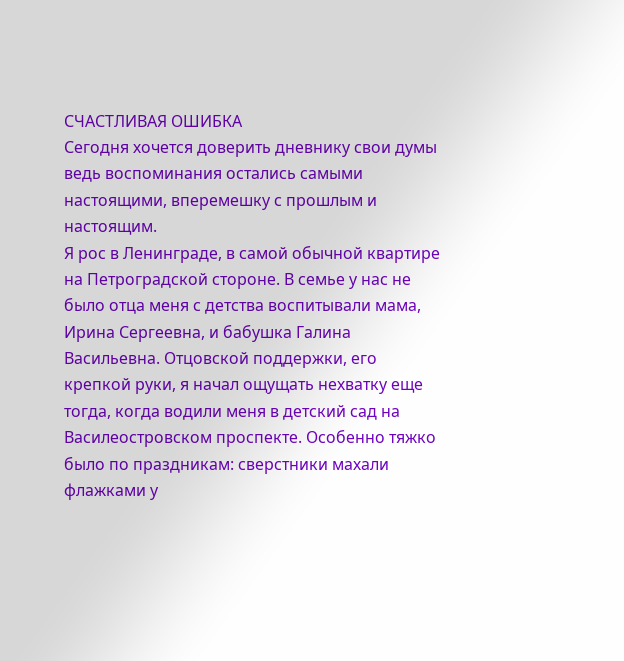СЧАСТЛИВАЯ ОШИБКА
Сегодня хочется доверить дневнику свои думы ведь воспоминания остались самыми настоящими, вперемешку с прошлым и настоящим.
Я рос в Ленинграде, в самой обычной квартире на Петроградской стороне. В семье у нас не было отца меня с детства воспитывали мама, Ирина Сергеевна, и бабушка Галина Васильевна. Отцовской поддержки, его крепкой руки, я начал ощущать нехватку еще тогда, когда водили меня в детский сад на Василеостровском проспекте. Особенно тяжко было по праздникам: сверстники махали флажками у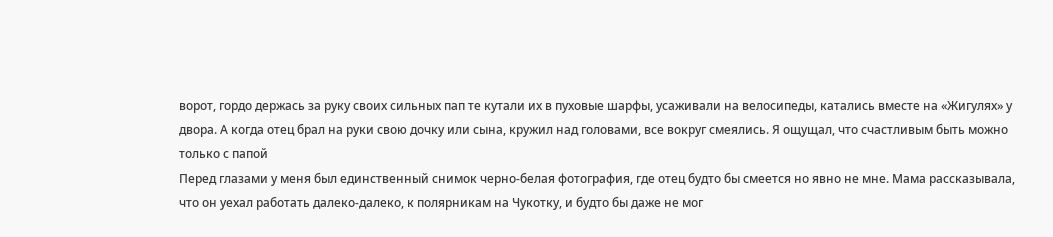ворот, гордо держась за руку своих сильных пап те кутали их в пуховые шарфы, усаживали на велосипеды, катались вместе на «Жигулях» у двора. А когда отец брал на руки свою дочку или сына, кружил над головами, все вокруг смеялись. Я ощущал, что счастливым быть можно только с папой
Перед глазами у меня был единственный снимок черно-белая фотография, где отец будто бы смеется но явно не мне. Мама рассказывала, что он уехал работать далеко-далеко, к полярникам на Чукотку, и будто бы даже не мог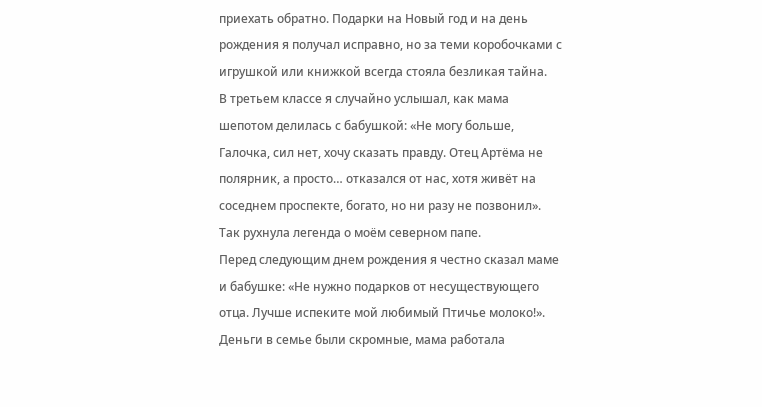приехать обратно. Подарки на Новый год и на день рождения я получал исправно, но за теми коробочками с игрушкой или книжкой всегда стояла безликая тайна.
В третьем классе я случайно услышал, как мама шепотом делилась с бабушкой: «Не могу больше, Галочка, сил нет, хочу сказать правду. Отец Артёма не полярник, а просто… отказался от нас, хотя живёт на соседнем проспекте, богато, но ни разу не позвонил». Так рухнула легенда о моём северном папе.
Перед следующим днем рождения я честно сказал маме и бабушке: «Не нужно подарков от несуществующего отца. Лучше испеките мой любимый Птичье молоко!». Деньги в семье были скромные, мама работала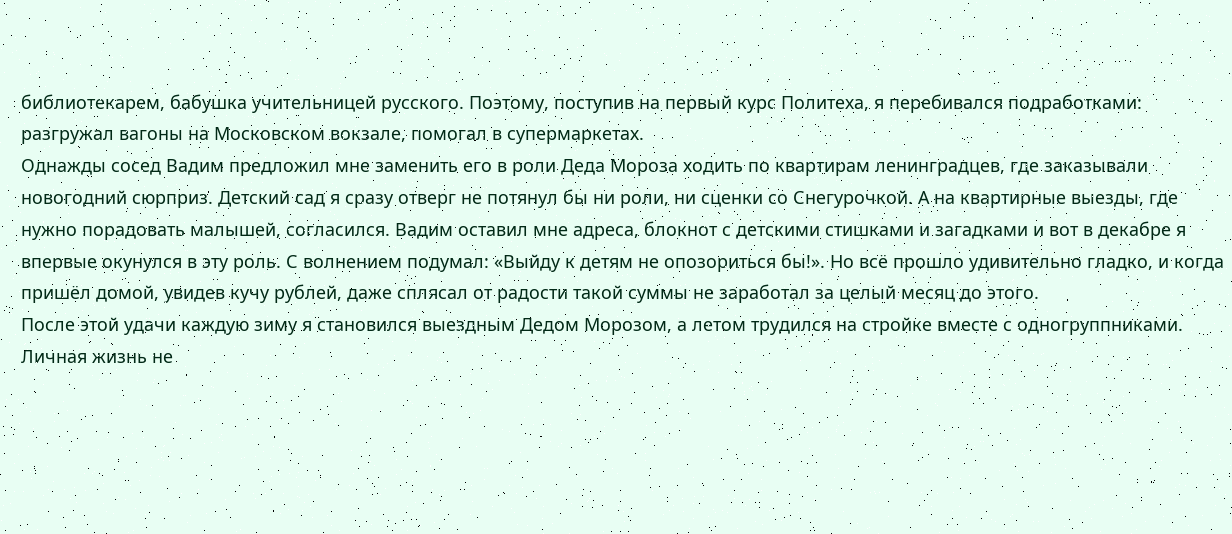библиотекарем, бабушка учительницей русского. Поэтому, поступив на первый курс Политеха, я перебивался подработками: разгружал вагоны на Московском вокзале, помогал в супермаркетах.
Однажды сосед Вадим предложил мне заменить его в роли Деда Мороза ходить по квартирам ленинградцев, где заказывали новогодний сюрприз. Детский сад я сразу отверг не потянул бы ни роли, ни сценки со Снегурочкой. А на квартирные выезды, где нужно порадовать малышей, согласился. Вадим оставил мне адреса, блокнот с детскими стишками и загадками и вот в декабре я впервые окунулся в эту роль. С волнением подумал: «Выйду к детям не опозориться бы!». Но всё прошло удивительно гладко, и когда пришёл домой, увидев кучу рублей, даже сплясал от радости такой суммы не заработал за целый месяц до этого.
После этой удачи каждую зиму я становился выездным Дедом Морозом, а летом трудился на стройке вместе с одногруппниками. Личная жизнь не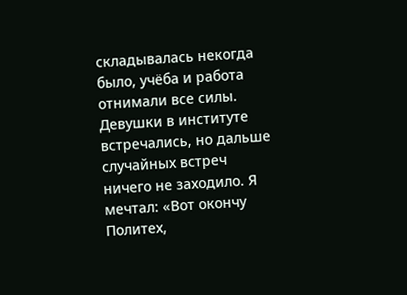складывалась некогда было, учёба и работа отнимали все силы. Девушки в институте встречались, но дальше случайных встреч ничего не заходило. Я мечтал: «Вот окончу Политех,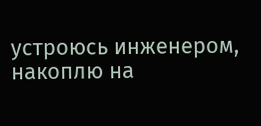устроюсь инженером, накоплю на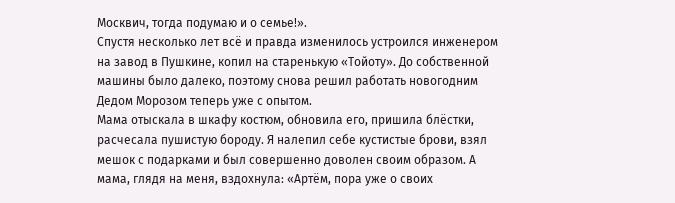Москвич, тогда подумаю и о семье!».
Спустя несколько лет всё и правда изменилось устроился инженером на завод в Пушкине, копил на старенькую «Тойоту». До собственной машины было далеко, поэтому снова решил работать новогодним Дедом Морозом теперь уже с опытом.
Мама отыскала в шкафу костюм, обновила его, пришила блёстки, расчесала пушистую бороду. Я налепил себе кустистые брови, взял мешок с подарками и был совершенно доволен своим образом. А мама, глядя на меня, вздохнула: «Артём, пора уже о своих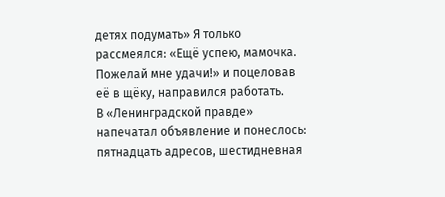детях подумать» Я только рассмеялся: «Ещё успею, мамочка. Пожелай мне удачи!» и поцеловав её в щёку, направился работать.
В «Ленинградской правде» напечатал объявление и понеслось: пятнадцать адресов, шестидневная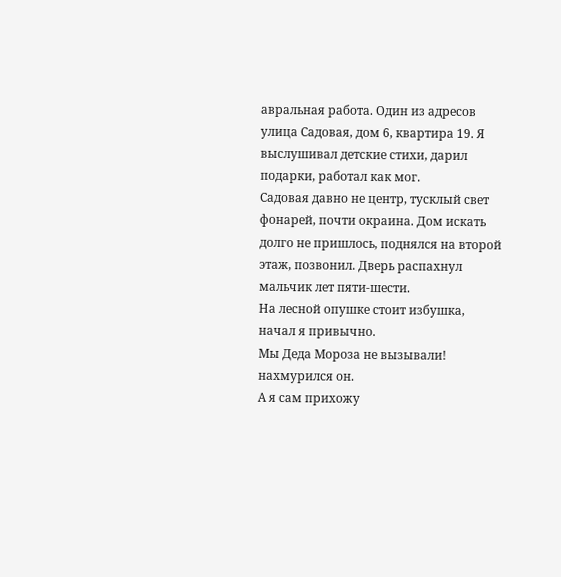авральная работа. Один из адресов улица Садовая, дом 6, квартира 19. Я выслушивал детские стихи, дарил подарки, работал как мог.
Садовая давно не центр, тусклый свет фонарей, почти окраина. Дом искать долго не пришлось, поднялся на второй этаж, позвонил. Дверь распахнул мальчик лет пяти-шести.
На лесной опушке стоит избушка, начал я привычно.
Мы Деда Мороза не вызывали! нахмурился он.
А я сам прихожу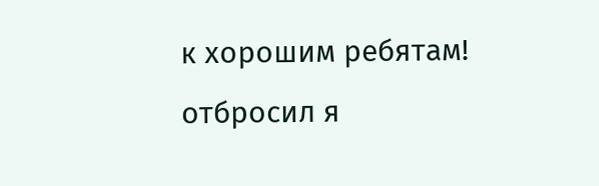к хорошим ребятам! отбросил я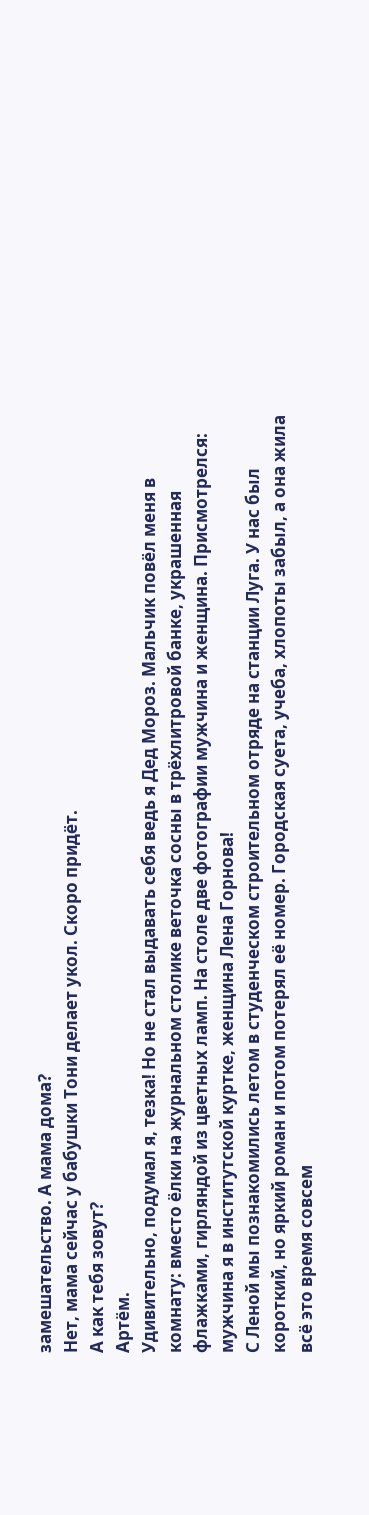замешательство. А мама дома?
Нет, мама сейчас у бабушки Тони делает укол. Скоро придёт.
А как тебя зовут?
Артём.
Удивительно, подумал я, тезка! Но не стал выдавать себя ведь я Дед Мороз. Мальчик повёл меня в комнату: вместо ёлки на журнальном столике веточка сосны в трёхлитровой банке, украшенная флажками, гирляндой из цветных ламп. На столе две фотографии мужчина и женщина. Присмотрелся: мужчина я в институтской куртке, женщина Лена Горнова!
С Леной мы познакомились летом в студенческом строительном отряде на станции Луга. У нас был короткий, но яркий роман и потом потерял её номер. Городская суета, учеба, хлопоты забыл, а она жила всё это время совсем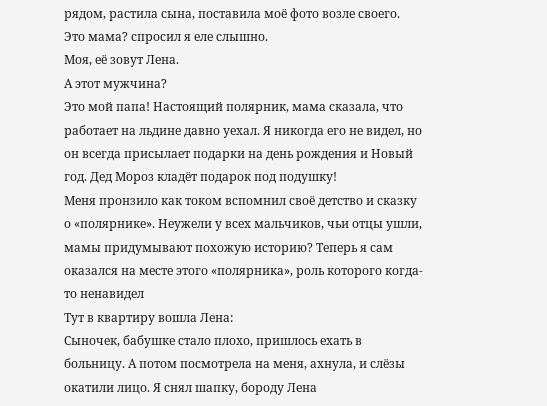рядом, растила сына, поставила моё фото возле своего.
Это мама? спросил я еле слышно.
Моя, её зовут Лена.
А этот мужчина?
Это мой папа! Настоящий полярник, мама сказала, что работает на льдине давно уехал. Я никогда его не видел, но он всегда присылает подарки на день рождения и Новый год. Дед Мороз кладёт подарок под подушку!
Меня пронзило как током вспомнил своё детство и сказку о «полярнике». Неужели у всех мальчиков, чьи отцы ушли, мамы придумывают похожую историю? Теперь я сам оказался на месте этого «полярника», роль которого когда-то ненавидел
Тут в квартиру вошла Лена:
Сыночек, бабушке стало плохо, пришлось ехать в больницу. А потом посмотрела на меня, ахнула, и слёзы окатили лицо. Я снял шапку, бороду Лена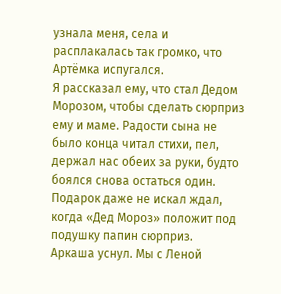узнала меня, села и расплакалась так громко, что Артёмка испугался.
Я рассказал ему, что стал Дедом Морозом, чтобы сделать сюрприз ему и маме. Радости сына не было конца читал стихи, пел, держал нас обеих за руки, будто боялся снова остаться один. Подарок даже не искал ждал, когда «Дед Мороз» положит под подушку папин сюрприз.
Аркаша уснул. Мы с Леной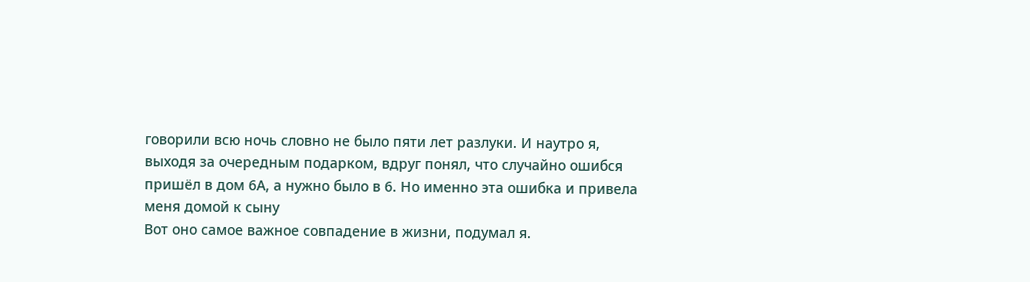говорили всю ночь словно не было пяти лет разлуки. И наутро я, выходя за очередным подарком, вдруг понял, что случайно ошибся пришёл в дом 6А, а нужно было в 6. Но именно эта ошибка и привела меня домой к сыну
Вот оно самое важное совпадение в жизни, подумал я.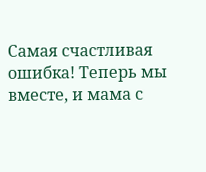Самая счастливая ошибка! Теперь мы вместе, и мама с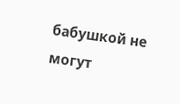бабушкой не могут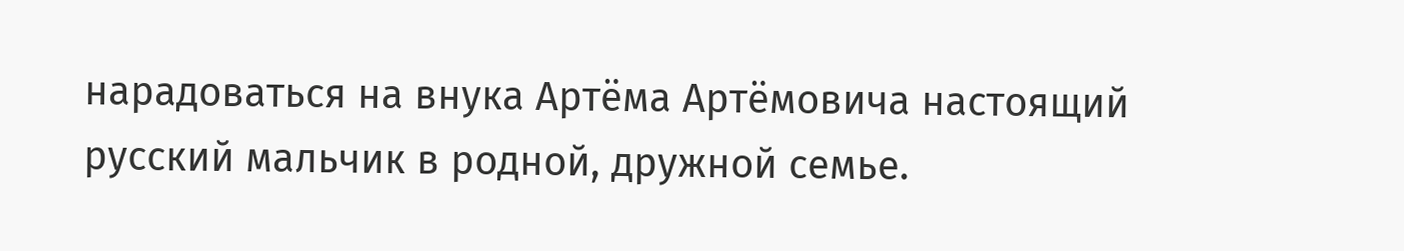нарадоваться на внука Артёма Артёмовича настоящий русский мальчик в родной, дружной семье.